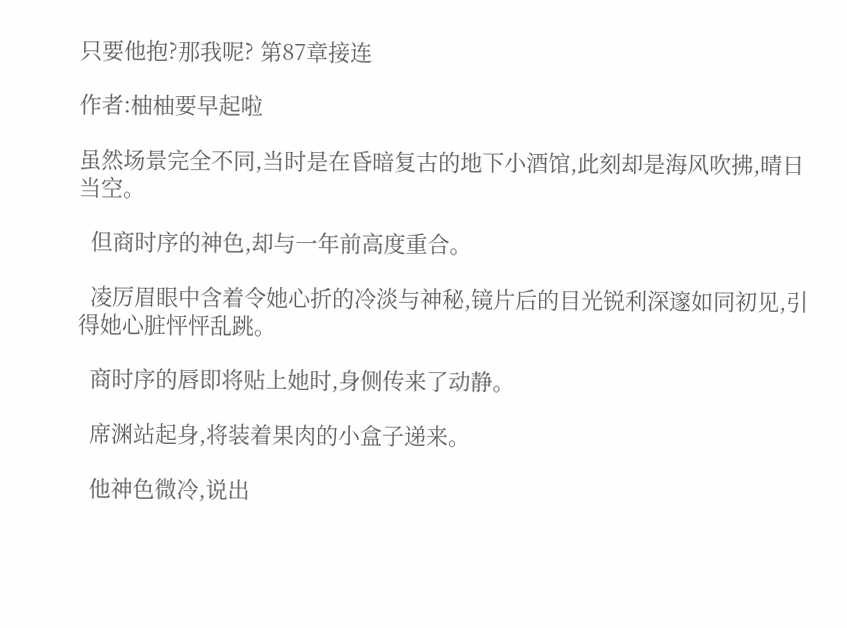只要他抱?那我呢? 第87章接连

作者:柚柚要早起啦

虽然场景完全不同,当时是在昏暗复古的地下小酒馆,此刻却是海风吹拂,晴日当空。

  但商时序的神色,却与一年前高度重合。

  凌厉眉眼中含着令她心折的冷淡与神秘,镜片后的目光锐利深邃如同初见,引得她心脏怦怦乱跳。

  商时序的唇即将贴上她时,身侧传来了动静。

  席渊站起身,将装着果肉的小盒子递来。

  他神色微冷,说出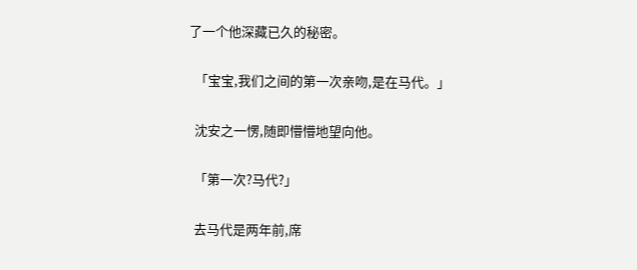了一个他深藏已久的秘密。

  「宝宝,我们之间的第一次亲吻,是在马代。」

  沈安之一愣,随即懵懵地望向他。

  「第一次?马代?」

  去马代是两年前,席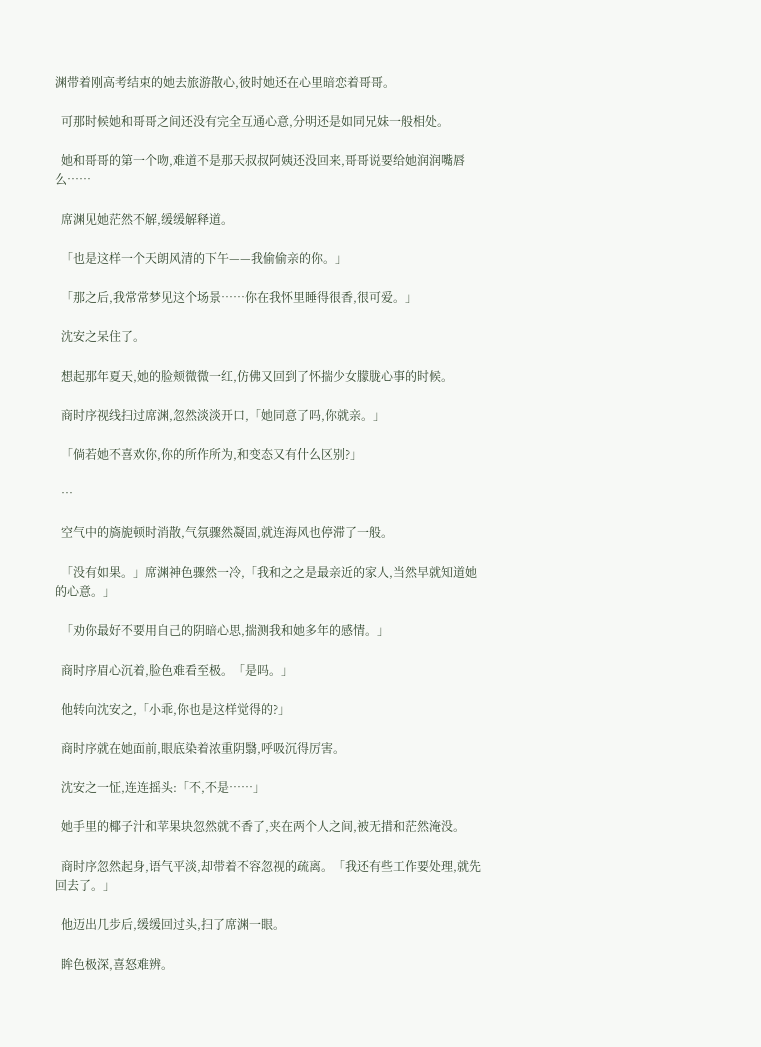渊带着刚高考结束的她去旅游散心,彼时她还在心里暗恋着哥哥。

  可那时候她和哥哥之间还没有完全互通心意,分明还是如同兄妹一般相处。

  她和哥哥的第一个吻,难道不是那天叔叔阿姨还没回来,哥哥说要给她润润嘴唇么……

  席渊见她茫然不解,缓缓解释道。

  「也是这样一个天朗风清的下午——我偷偷亲的你。」

  「那之后,我常常梦见这个场景……你在我怀里睡得很香,很可爱。」

  沈安之呆住了。

  想起那年夏天,她的脸颊微微一红,仿佛又回到了怀揣少女朦胧心事的时候。

  商时序视线扫过席渊,忽然淡淡开口,「她同意了吗,你就亲。」

  「倘若她不喜欢你,你的所作所为,和变态又有什么区别?」

  …

  空气中的旖旎顿时消散,气氛骤然凝固,就连海风也停滞了一般。

  「没有如果。」席渊神色骤然一冷,「我和之之是最亲近的家人,当然早就知道她的心意。」

  「劝你最好不要用自己的阴暗心思,揣测我和她多年的感情。」

  商时序眉心沉着,脸色难看至极。「是吗。」

  他转向沈安之,「小乖,你也是这样觉得的?」

  商时序就在她面前,眼底染着浓重阴翳,呼吸沉得厉害。

  沈安之一怔,连连摇头:「不,不是……」

  她手里的椰子汁和苹果块忽然就不香了,夹在两个人之间,被无措和茫然淹没。

  商时序忽然起身,语气平淡,却带着不容忽视的疏离。「我还有些工作要处理,就先回去了。」

  他迈出几步后,缓缓回过头,扫了席渊一眼。

  眸色极深,喜怒难辨。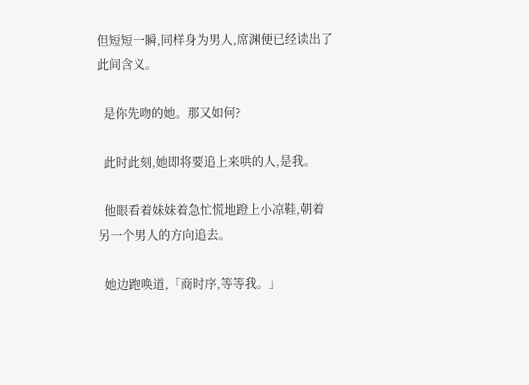但短短一瞬,同样身为男人,席渊便已经读出了此间含义。

  是你先吻的她。那又如何?

  此时此刻,她即将要追上来哄的人,是我。

  他眼看着妹妹着急忙慌地蹬上小凉鞋,朝着另一个男人的方向追去。

  她边跑唤道,「商时序,等等我。」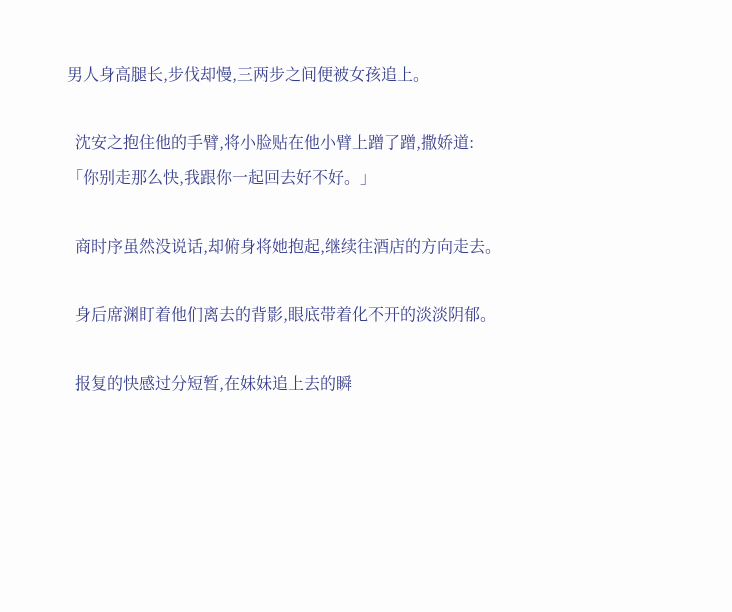男人身高腿长,步伐却慢,三两步之间便被女孩追上。

  沈安之抱住他的手臂,将小脸贴在他小臂上蹭了蹭,撒娇道:「你别走那么快,我跟你一起回去好不好。」

  商时序虽然没说话,却俯身将她抱起,继续往酒店的方向走去。

  身后席渊盯着他们离去的背影,眼底带着化不开的淡淡阴郁。

  报复的快感过分短暂,在妹妹追上去的瞬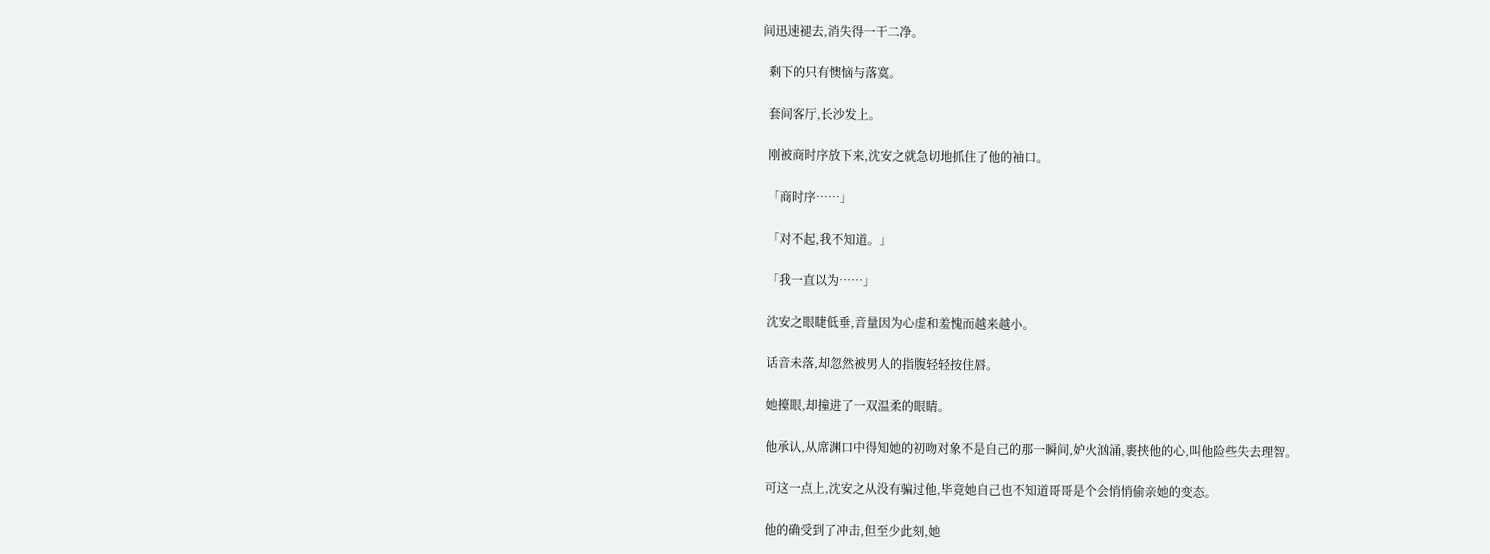间迅速褪去,消失得一干二净。

  剩下的只有懊恼与落寞。

  套间客厅,长沙发上。

  刚被商时序放下来,沈安之就急切地抓住了他的袖口。

  「商时序……」

  「对不起,我不知道。」

  「我一直以为……」

  沈安之眼睫低垂,音量因为心虚和羞愧而越来越小。

  话音未落,却忽然被男人的指腹轻轻按住唇。

  她擡眼,却撞进了一双温柔的眼睛。

  他承认,从席渊口中得知她的初吻对象不是自己的那一瞬间,妒火汹涌,裹挟他的心,叫他险些失去理智。

  可这一点上,沈安之从没有骗过他,毕竟她自己也不知道哥哥是个会悄悄偷亲她的变态。

  他的确受到了冲击,但至少此刻,她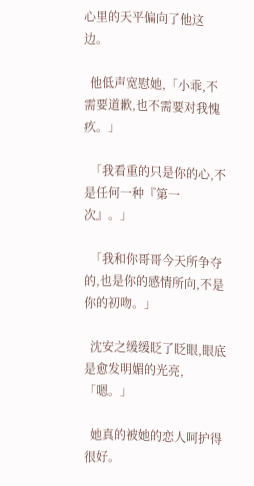心里的天平偏向了他这边。

  他低声宽慰她,「小乖,不需要道歉,也不需要对我愧疚。」

  「我看重的只是你的心,不是任何一种『第一次』。」

  「我和你哥哥今天所争夺的,也是你的感情所向,不是你的初吻。」

  沈安之缓缓眨了眨眼,眼底是愈发明媚的光亮,「嗯。」

  她真的被她的恋人呵护得很好。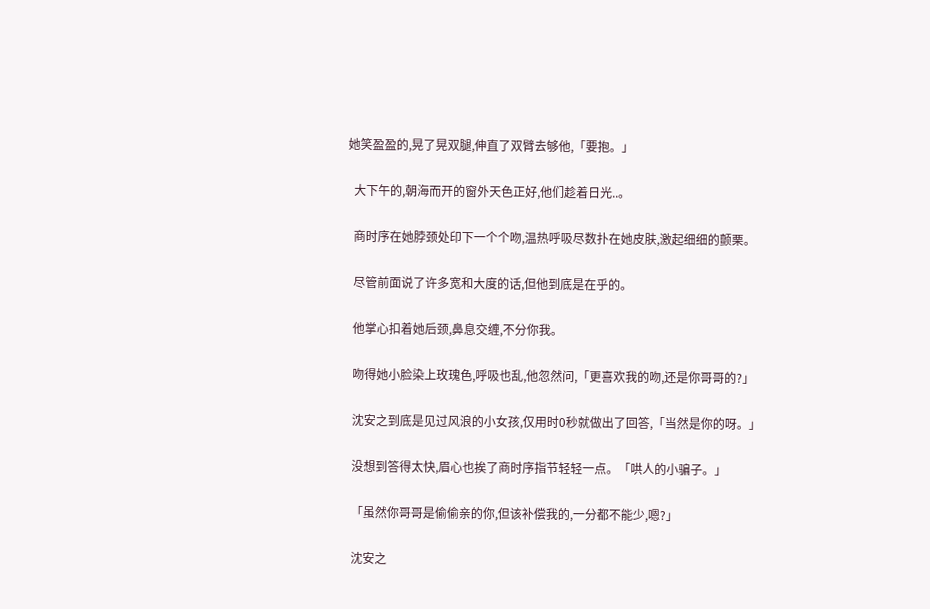她笑盈盈的,晃了晃双腿,伸直了双臂去够他,「要抱。」

  大下午的,朝海而开的窗外天色正好,他们趁着日光..。

  商时序在她脖颈处印下一个个吻,温热呼吸尽数扑在她皮肤,激起细细的颤栗。

  尽管前面说了许多宽和大度的话,但他到底是在乎的。

  他掌心扣着她后颈,鼻息交缠,不分你我。

  吻得她小脸染上玫瑰色,呼吸也乱,他忽然问,「更喜欢我的吻,还是你哥哥的?」

  沈安之到底是见过风浪的小女孩,仅用时0秒就做出了回答,「当然是你的呀。」

  没想到答得太快,眉心也挨了商时序指节轻轻一点。「哄人的小骗子。」

  「虽然你哥哥是偷偷亲的你,但该补偿我的,一分都不能少,嗯?」

  沈安之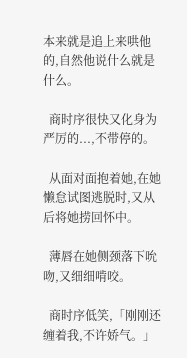本来就是追上来哄他的,自然他说什么就是什么。

  商时序很快又化身为严厉的...,不带停的。

  从面对面抱着她,在她懒怠试图逃脱时,又从后将她捞回怀中。

  薄唇在她侧颈落下吮吻,又细细啃咬。

  商时序低笑,「刚刚还缠着我,不许娇气。」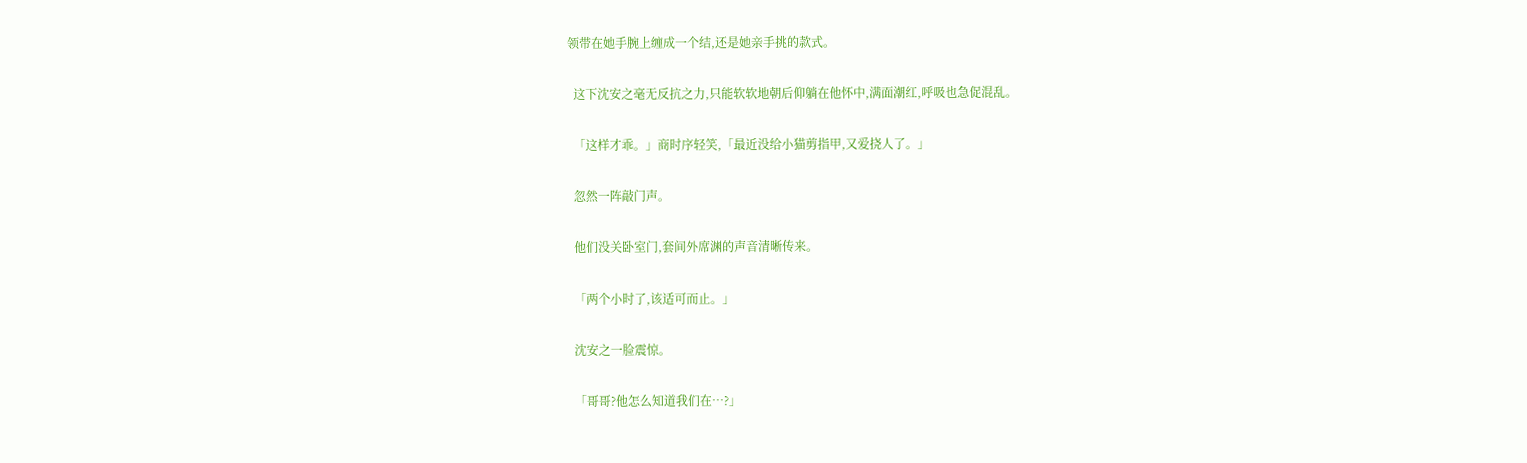领带在她手腕上缠成一个结,还是她亲手挑的款式。

  这下沈安之毫无反抗之力,只能软软地朝后仰躺在他怀中,满面潮红,呼吸也急促混乱。

  「这样才乖。」商时序轻笑,「最近没给小猫剪指甲,又爱挠人了。」

  忽然一阵敲门声。

  他们没关卧室门,套间外席渊的声音清晰传来。

  「两个小时了,该适可而止。」

  沈安之一脸震惊。

  「哥哥?他怎么知道我们在…?」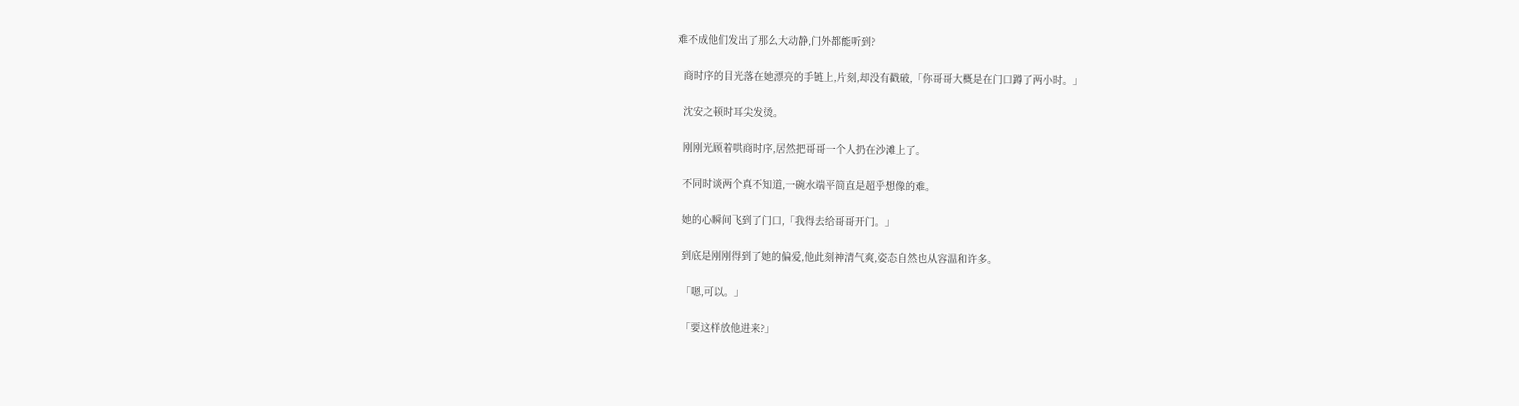难不成他们发出了那么大动静,门外都能听到?

  商时序的目光落在她漂亮的手链上,片刻,却没有戳破,「你哥哥大概是在门口蹲了两小时。」

  沈安之顿时耳尖发烫。

  刚刚光顾着哄商时序,居然把哥哥一个人扔在沙滩上了。

  不同时谈两个真不知道,一碗水端平简直是超乎想像的难。

  她的心瞬间飞到了门口,「我得去给哥哥开门。」

  到底是刚刚得到了她的偏爱,他此刻神清气爽,姿态自然也从容温和许多。

  「嗯,可以。」

  「要这样放他进来?」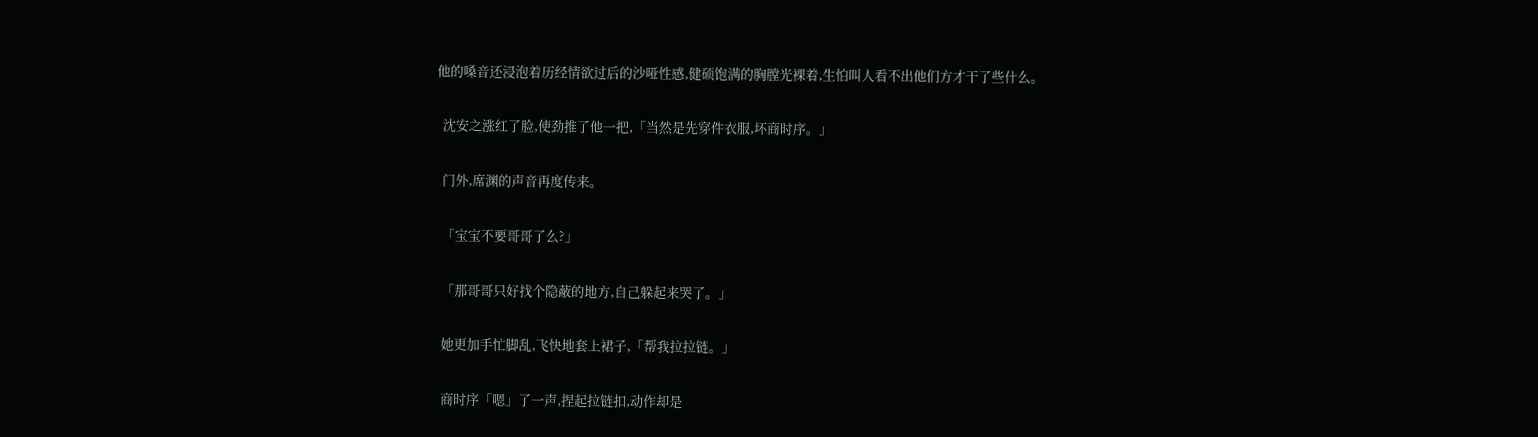他的嗓音还浸泡着历经情欲过后的沙哑性感,健硕饱满的胸膛光裸着,生怕叫人看不出他们方才干了些什么。

  沈安之涨红了脸,使劲推了他一把,「当然是先穿件衣服,坏商时序。」

  门外,席渊的声音再度传来。

  「宝宝不要哥哥了么?」

  「那哥哥只好找个隐蔽的地方,自己躲起来哭了。」

  她更加手忙脚乱,飞快地套上裙子,「帮我拉拉链。」

  商时序「嗯」了一声,捏起拉链扣,动作却是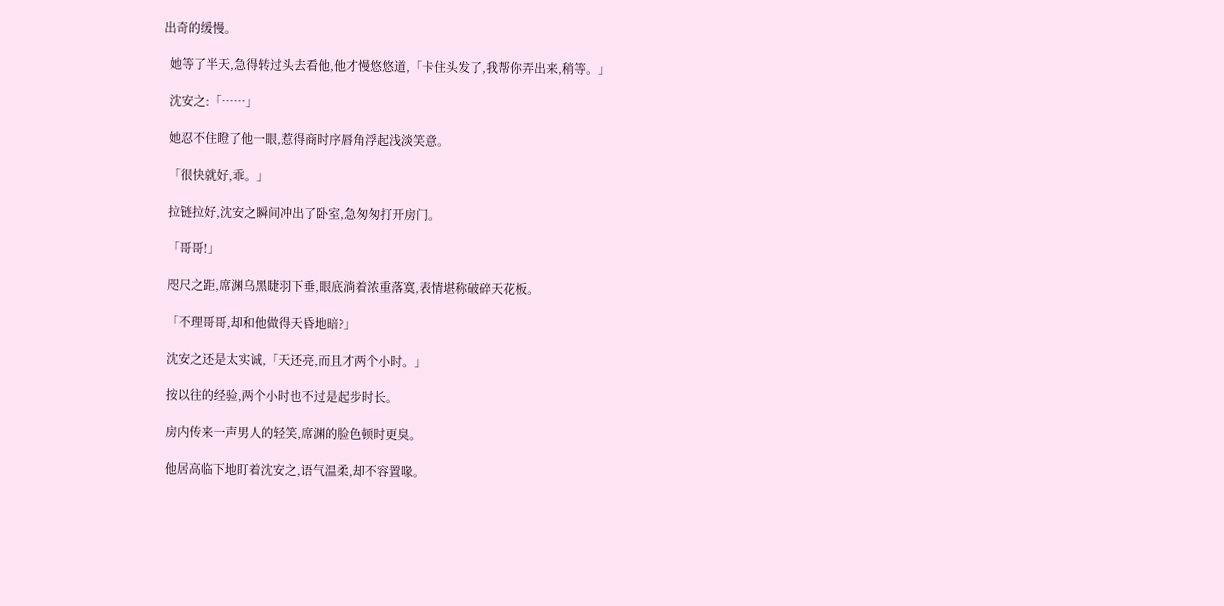出奇的缓慢。

  她等了半天,急得转过头去看他,他才慢悠悠道,「卡住头发了,我帮你弄出来,稍等。」

  沈安之:「……」

  她忍不住瞪了他一眼,惹得商时序唇角浮起浅淡笑意。

  「很快就好,乖。」

  拉链拉好,沈安之瞬间冲出了卧室,急匆匆打开房门。

  「哥哥!」

  咫尺之距,席渊乌黑睫羽下垂,眼底淌着浓重落寞,表情堪称破碎天花板。

  「不理哥哥,却和他做得天昏地暗?」

  沈安之还是太实诚,「天还亮,而且才两个小时。」

  按以往的经验,两个小时也不过是起步时长。

  房内传来一声男人的轻笑,席渊的脸色顿时更臭。

  他居高临下地盯着沈安之,语气温柔,却不容置喙。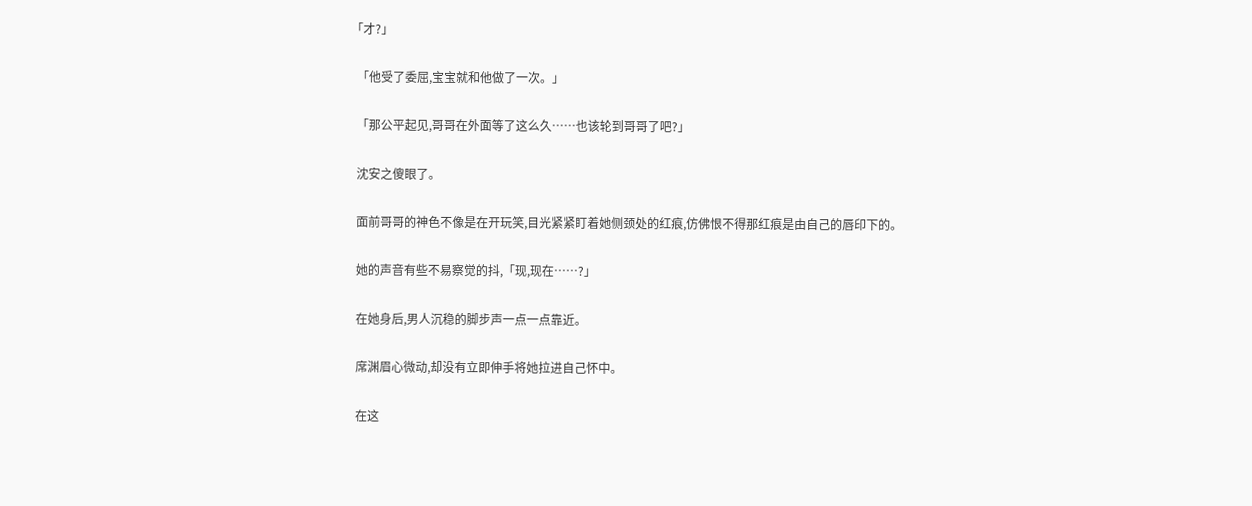「才?」

  「他受了委屈,宝宝就和他做了一次。」

  「那公平起见,哥哥在外面等了这么久……也该轮到哥哥了吧?」

  沈安之傻眼了。

  面前哥哥的神色不像是在开玩笑,目光紧紧盯着她侧颈处的红痕,仿佛恨不得那红痕是由自己的唇印下的。

  她的声音有些不易察觉的抖,「现,现在……?」

  在她身后,男人沉稳的脚步声一点一点靠近。

  席渊眉心微动,却没有立即伸手将她拉进自己怀中。

  在这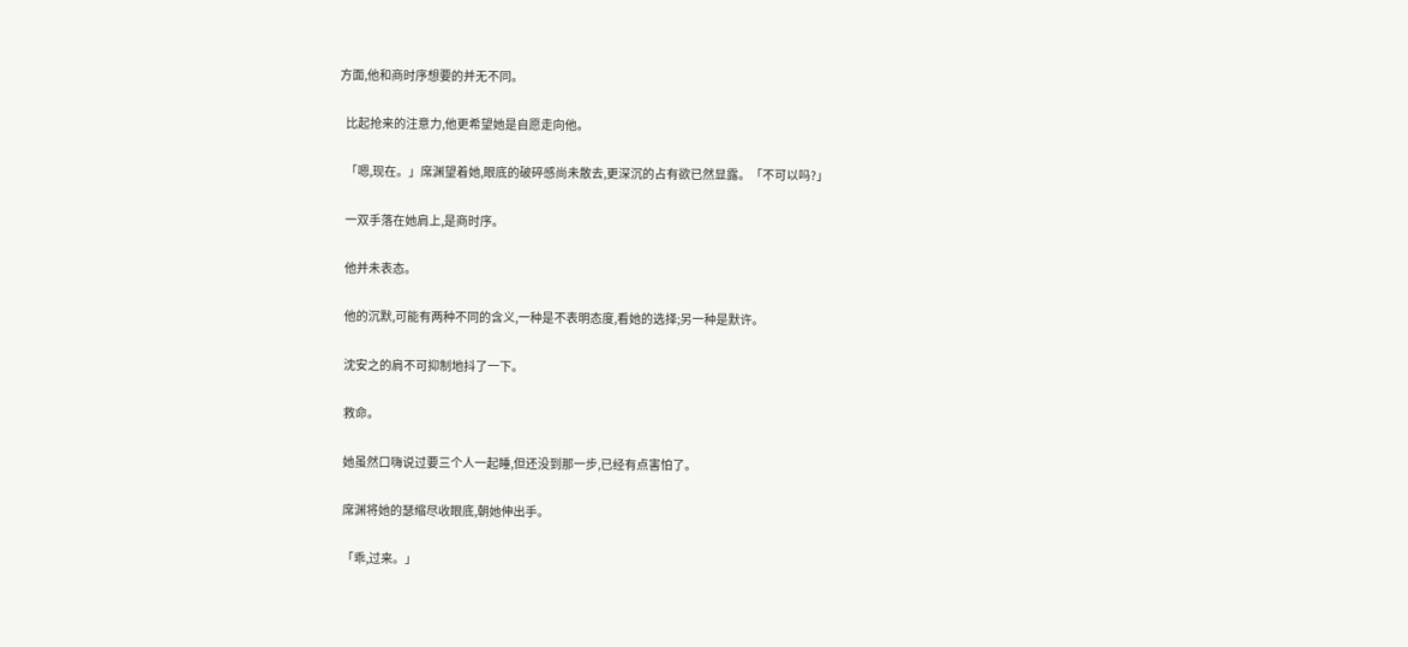方面,他和商时序想要的并无不同。

  比起抢来的注意力,他更希望她是自愿走向他。

  「嗯,现在。」席渊望着她,眼底的破碎感尚未散去,更深沉的占有欲已然显露。「不可以吗?」

  一双手落在她肩上,是商时序。

  他并未表态。

  他的沉默,可能有两种不同的含义,一种是不表明态度,看她的选择;另一种是默许。

  沈安之的肩不可抑制地抖了一下。

  救命。

  她虽然口嗨说过要三个人一起睡,但还没到那一步,已经有点害怕了。

  席渊将她的瑟缩尽收眼底,朝她伸出手。

  「乖,过来。」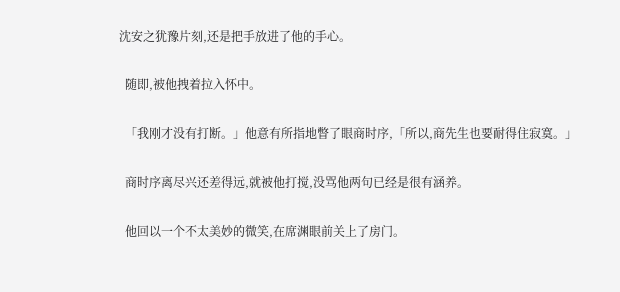沈安之犹豫片刻,还是把手放进了他的手心。

  随即,被他拽着拉入怀中。

  「我刚才没有打断。」他意有所指地瞥了眼商时序,「所以,商先生也要耐得住寂寞。」

  商时序离尽兴还差得远,就被他打搅,没骂他两句已经是很有涵养。

  他回以一个不太美妙的微笑,在席渊眼前关上了房门。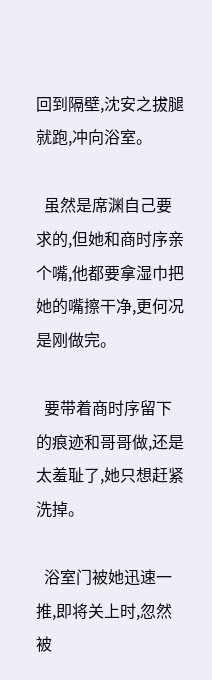回到隔壁,沈安之拔腿就跑,冲向浴室。

  虽然是席渊自己要求的,但她和商时序亲个嘴,他都要拿湿巾把她的嘴擦干净,更何况是刚做完。

  要带着商时序留下的痕迹和哥哥做,还是太羞耻了,她只想赶紧洗掉。

  浴室门被她迅速一推,即将关上时,忽然被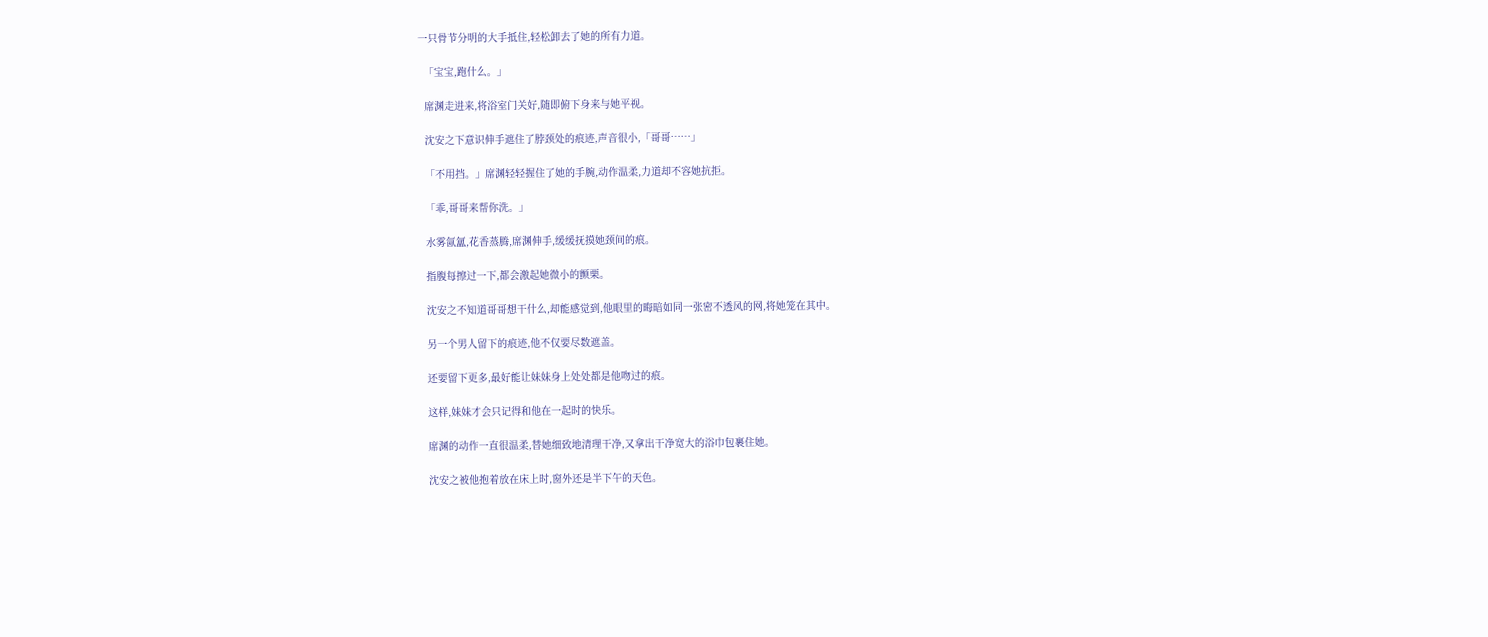一只骨节分明的大手抵住,轻松卸去了她的所有力道。

  「宝宝,跑什么。」

  席渊走进来,将浴室门关好,随即俯下身来与她平视。

  沈安之下意识伸手遮住了脖颈处的痕迹,声音很小,「哥哥……」

  「不用挡。」席渊轻轻握住了她的手腕,动作温柔,力道却不容她抗拒。

  「乖,哥哥来帮你洗。」

  水雾氤氲,花香蒸腾,席渊伸手,缓缓抚摸她颈间的痕。

  指腹每擦过一下,都会激起她微小的颤栗。

  沈安之不知道哥哥想干什么,却能感觉到,他眼里的晦暗如同一张密不透风的网,将她笼在其中。

  另一个男人留下的痕迹,他不仅要尽数遮盖。

  还要留下更多,最好能让妹妹身上处处都是他吻过的痕。

  这样,妹妹才会只记得和他在一起时的快乐。

  席渊的动作一直很温柔,替她细致地清理干净,又拿出干净宽大的浴巾包裹住她。

  沈安之被他抱着放在床上时,窗外还是半下午的天色。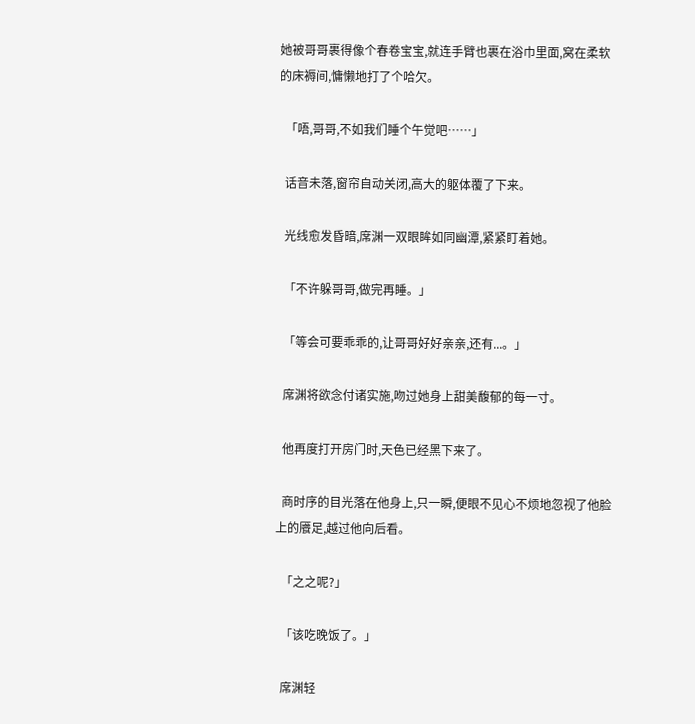她被哥哥裹得像个春卷宝宝,就连手臂也裹在浴巾里面,窝在柔软的床褥间,慵懒地打了个哈欠。

  「唔,哥哥,不如我们睡个午觉吧……」

  话音未落,窗帘自动关闭,高大的躯体覆了下来。

  光线愈发昏暗,席渊一双眼眸如同幽潭,紧紧盯着她。

  「不许躲哥哥,做完再睡。」

  「等会可要乖乖的,让哥哥好好亲亲,还有...。」

  席渊将欲念付诸实施,吻过她身上甜美馥郁的每一寸。

  他再度打开房门时,天色已经黑下来了。

  商时序的目光落在他身上,只一瞬,便眼不见心不烦地忽视了他脸上的餍足,越过他向后看。

  「之之呢?」

  「该吃晚饭了。」

  席渊轻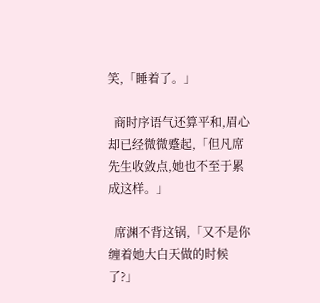笑,「睡着了。」

  商时序语气还算平和,眉心却已经微微蹙起,「但凡席先生收敛点,她也不至于累成这样。」

  席渊不背这锅,「又不是你缠着她大白天做的时候了?」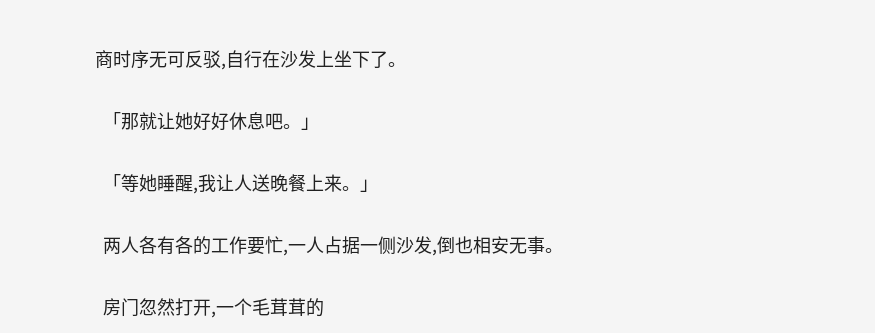商时序无可反驳,自行在沙发上坐下了。

  「那就让她好好休息吧。」

  「等她睡醒,我让人送晚餐上来。」

  两人各有各的工作要忙,一人占据一侧沙发,倒也相安无事。

  房门忽然打开,一个毛茸茸的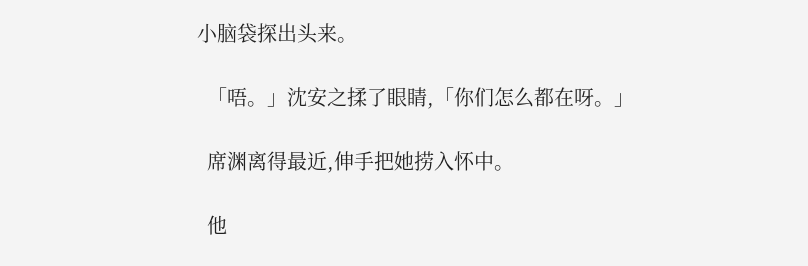小脑袋探出头来。

  「唔。」沈安之揉了眼睛,「你们怎么都在呀。」

  席渊离得最近,伸手把她捞入怀中。

  他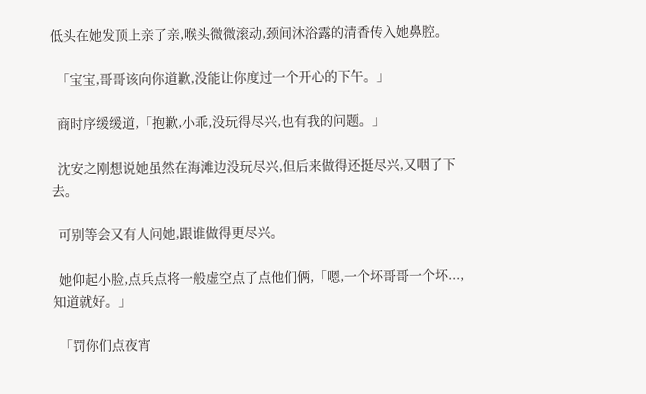低头在她发顶上亲了亲,喉头微微滚动,颈间沐浴露的清香传入她鼻腔。

  「宝宝,哥哥该向你道歉,没能让你度过一个开心的下午。」

  商时序缓缓道,「抱歉,小乖,没玩得尽兴,也有我的问题。」

  沈安之刚想说她虽然在海滩边没玩尽兴,但后来做得还挺尽兴,又咽了下去。

  可别等会又有人问她,跟谁做得更尽兴。

  她仰起小脸,点兵点将一般虚空点了点他们俩,「嗯,一个坏哥哥一个坏...,知道就好。」

  「罚你们点夜宵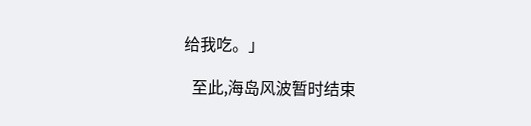给我吃。」

  至此,海岛风波暂时结束